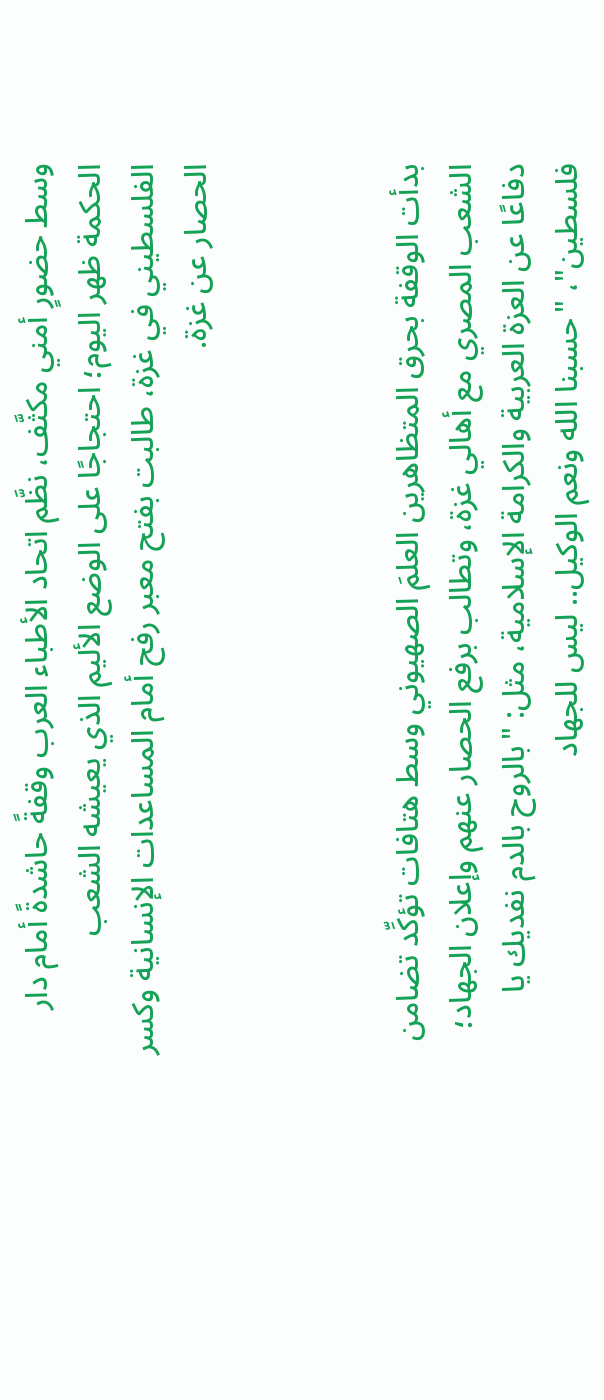وسط حضورٍ أمني مكثَّف، نظَّم اتحاد الأطباء العرب وقفةً حاشدةً أمام دار الحكمة ظهر اليوم؛ احتجاجًا على الوضع الأليم الذي يعيشه الشعب الفلسطيني في غزة، طالبت بفتح معبر رفح أمام المساعدات الإنسانية وكسر الحصار عن غزة.



بدأت الوقفة بحرق المتظاهرين العلمَ الصهيوني وسط هتافات تؤكِّد تضامن الشعب المصري مع أهالي غزة، وتطالب برفع الحصار عنهم وإعلان الجهاد؛ دفاعًا عن العزة العربية والكرامة الإسلامية، مثل: "بالروح بالدم نفديك يا فلسطين"، "حسبنا الله ونعم الوكيل.. ليس للجهاد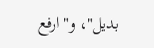بديل"، و"ارفع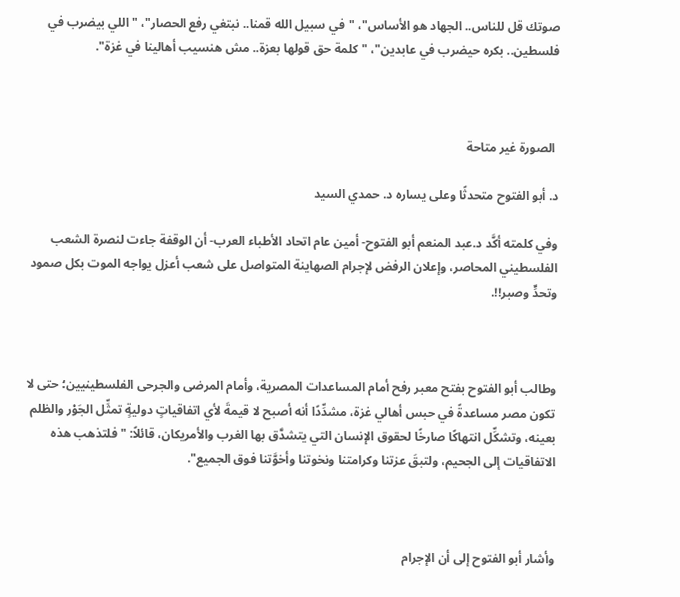صوتك قل للناس.. الجهاد هو الأساس"، "في سبيل الله قمنا.. نبتغي رفع الحصار"، "اللي بيضرب في فلسطين.. بكره حيضرب في عابدين"، "كلمة حق قولها بعزة.. مش هنسيب أهالينا في غزة".



 الصورة غير متاحة

د. أبو الفتوح متحدثًا وعلى يساره د. حمدي السيد

وفي كلمته أكَّد د.عبد المنعم أبو الفتوح- أمين عام اتحاد الأطباء العرب- أن الوقفة جاءت لنصرة الشعب الفلسطيني المحاصر، وإعلان الرفض لإجرام الصهاينة المتواصل على شعب أعزل يواجه الموت بكل صمود وتحدٍّ وصبر!!.



وطالب أبو الفتوح بفتح معبر رفح أمام المساعدات المصرية، وأمام المرضى والجرحى الفلسطينيين؛ حتى لا تكون مصر مساعدةً في حبس أهالي غزة، مشدِّدًا أنه أصبح لا قيمةَ لأي اتفاقياتٍ دوليةٍ تمثِّل الجَوْر والظلم بعينه، وتشكِّل انتهاكًا صارخًا لحقوق الإنسان التي يتشدَّق بها الغرب والأمريكان، قائلاً: "فلتذهب هذه الاتفاقيات إلى الجحيم، ولتبقَ عزتنا وكرامتنا ونخوتنا وأخوَّتنا فوق الجميع".



وأشار أبو الفتوح إلى أن الإجرام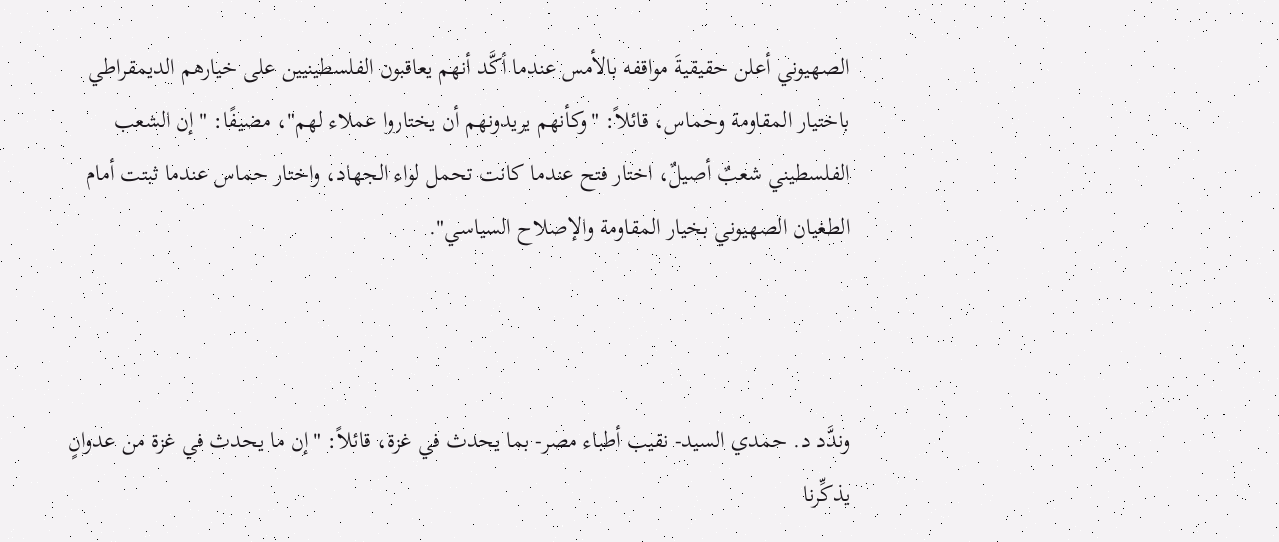الصهيوني أعلن حقيقيةَ مواقفه بالأمس عندما أكَّد أنهم يعاقبون الفلسطينيين على خيارهم الديمقراطي باختيار المقاومة وحماس، قائلاً: "وكأنهم يريدونهم أن يختاروا عملاء لهم"، مضيفًا: "إن الشعب الفلسطيني شعبٌ أصيلٌ، اختار فتح عندما كانت تحمل لواء الجهاد، واختار حماس عندما ثبتت أمام الطغيان الصهيوني بخيار المقاومة والإصلاح السياسي".



وندَّد د. حمدي السيد- نقيب أطباء مصر- بما يحدث في غزة، قائلاً: "إن ما يحدث في غزة من عدوانٍ يذكِّرنا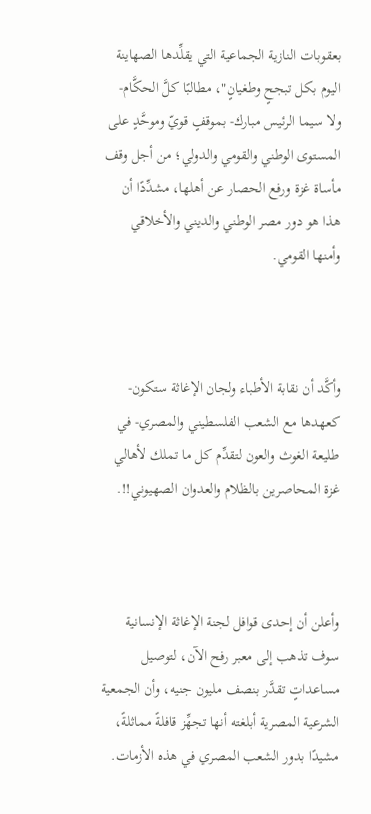بعقوبات النازية الجماعية التي يقلِّدها الصهاينة اليوم بكل تبجحٍ وطغيانٍ"، مطالبًا كلَّ الحكَّام- ولا سيما الرئيس مبارك- بموقفٍ قويّ وموحَّدٍ على المستوى الوطني والقومي والدولي؛ من أجل وقف مأساة غزة ورفع الحصار عن أهلها، مشدِّدًا أن هذا هو دور مصر الوطني والديني والأخلاقي وأمنها القومي.



وأكَّد أن نقابة الأطباء ولجان الإغاثة ستكون- كعهدها مع الشعب الفلسطيني والمصري- في طليعة الغوث والعون لتقدِّم كل ما تملك لأهالي غزة المحاصرين بالظلام والعدوان الصهيوني!!.



وأعلن أن إحدى قوافل لجنة الإغاثة الإنسانية سوف تذهب إلى معبر رفح الآن، لتوصيل مساعداتٍ تقدَّر بنصف مليون جنيه، وأن الجمعية الشرعية المصرية أبلغته أنها تجهِّز قافلةً مماثلةً، مشيدًا بدور الشعب المصري في هذه الأزمات.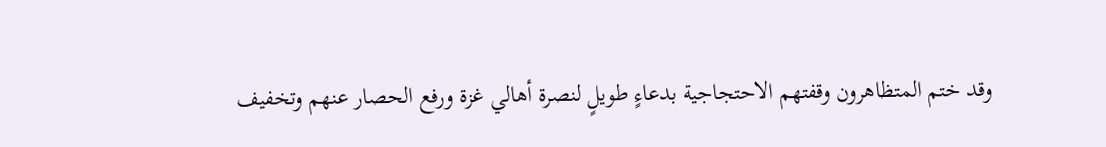وقد ختم المتظاهرون وقفتهم الاحتجاجية بدعاءٍ طويلٍ لنصرة أهالي غزة ورفع الحصار عنهم وتخفيف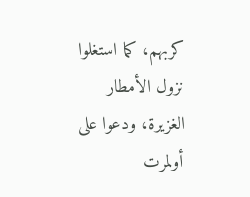كربهم، كما استغلوا نزول الأمطار الغزيرة، ودعوا على أولمرت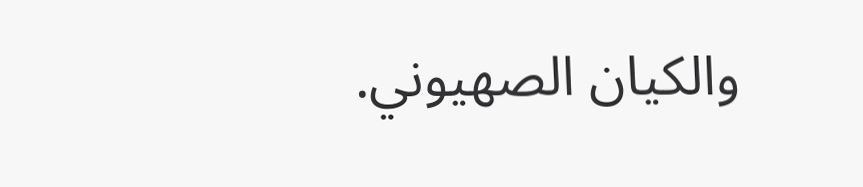والكيان الصهيوني.